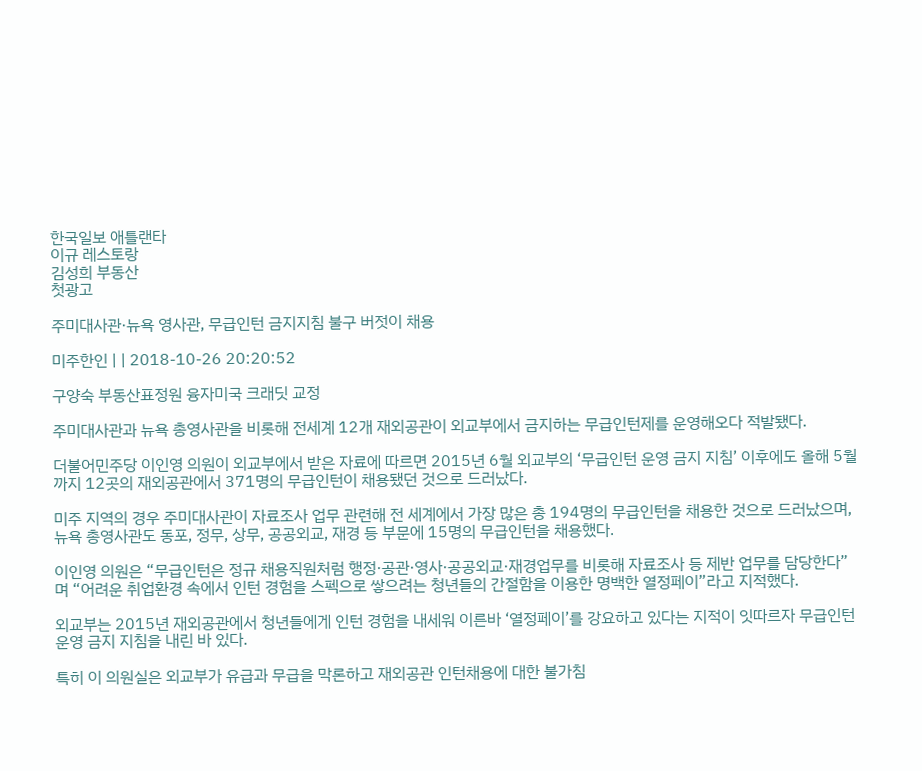한국일보 애틀랜타
이규 레스토랑
김성희 부동산
첫광고

주미대사관·뉴욕 영사관, 무급인턴 금지지침 불구 버젓이 채용

미주한인 | | 2018-10-26 20:20:52

구양숙 부동산표정원 융자미국 크래딧 교정

주미대사관과 뉴욕 총영사관을 비롯해 전세계 12개 재외공관이 외교부에서 금지하는 무급인턴제를 운영해오다 적발됐다.

더불어민주당 이인영 의원이 외교부에서 받은 자료에 따르면 2015년 6월 외교부의 ‘무급인턴 운영 금지 지침’ 이후에도 올해 5월까지 12곳의 재외공관에서 371명의 무급인턴이 채용됐던 것으로 드러났다.

미주 지역의 경우 주미대사관이 자료조사 업무 관련해 전 세계에서 가장 많은 총 194명의 무급인턴을 채용한 것으로 드러났으며, 뉴욕 총영사관도 동포, 정무, 상무, 공공외교, 재경 등 부문에 15명의 무급인턴을 채용했다.

이인영 의원은 “무급인턴은 정규 채용직원처럼 행정·공관·영사·공공외교·재경업무를 비롯해 자료조사 등 제반 업무를 담당한다”며 “어려운 취업환경 속에서 인턴 경험을 스펙으로 쌓으려는 청년들의 간절함을 이용한 명백한 열정페이”라고 지적했다.

외교부는 2015년 재외공관에서 청년들에게 인턴 경험을 내세워 이른바 ‘열정페이’를 강요하고 있다는 지적이 잇따르자 무급인턴 운영 금지 지침을 내린 바 있다.

특히 이 의원실은 외교부가 유급과 무급을 막론하고 재외공관 인턴채용에 대한 불가침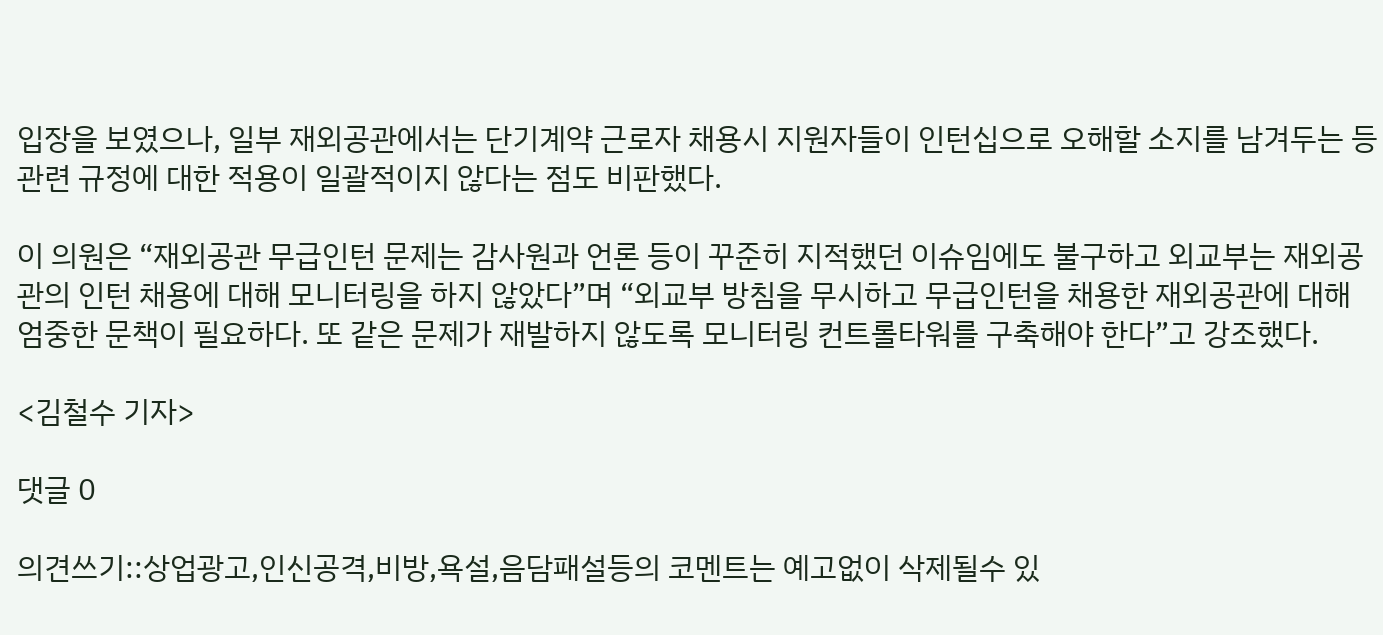입장을 보였으나, 일부 재외공관에서는 단기계약 근로자 채용시 지원자들이 인턴십으로 오해할 소지를 남겨두는 등 관련 규정에 대한 적용이 일괄적이지 않다는 점도 비판했다.

이 의원은 “재외공관 무급인턴 문제는 감사원과 언론 등이 꾸준히 지적했던 이슈임에도 불구하고 외교부는 재외공관의 인턴 채용에 대해 모니터링을 하지 않았다”며 “외교부 방침을 무시하고 무급인턴을 채용한 재외공관에 대해 엄중한 문책이 필요하다. 또 같은 문제가 재발하지 않도록 모니터링 컨트롤타워를 구축해야 한다”고 강조했다.

<김철수 기자>

댓글 0

의견쓰기::상업광고,인신공격,비방,욕설,음담패설등의 코멘트는 예고없이 삭제될수 있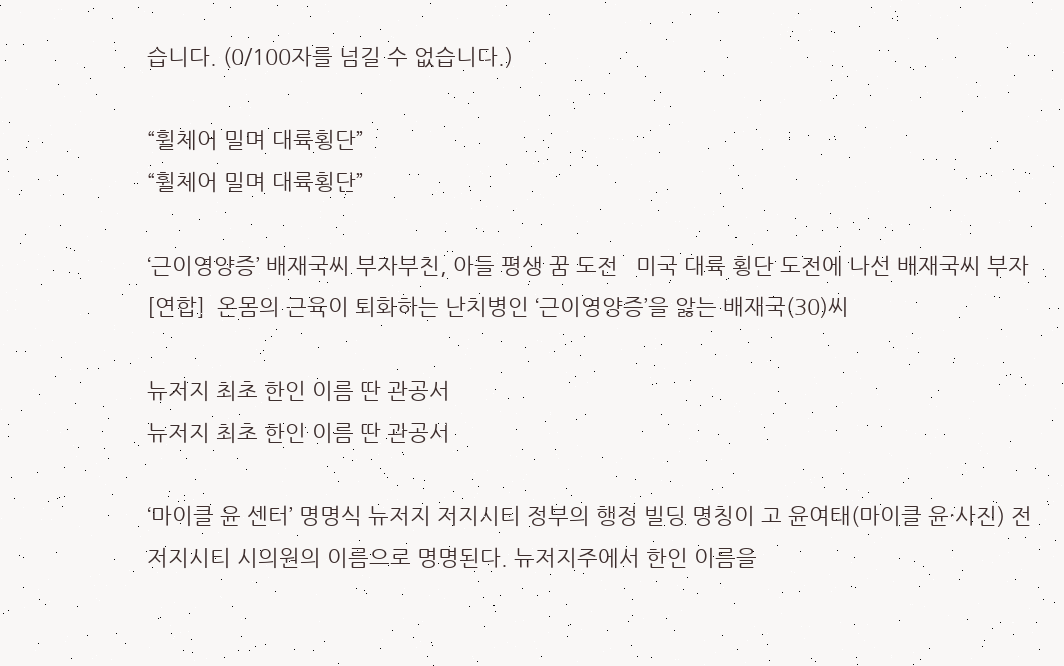습니다. (0/100자를 넘길 수 없습니다.)

“휠체어 밀며 대륙횡단”
“휠체어 밀며 대륙횡단”

‘근이영양증’ 배재국씨 부자부친, 아들 평생 꿈 도전   미국 대륙 횡단 도전에 나선 배재국씨 부자 [연합]  온몸의 근육이 퇴화하는 난치병인 ‘근이영양증’을 앓는 배재국(30)씨

뉴저지 최초 한인 이름 딴 관공서
뉴저지 최초 한인 이름 딴 관공서

‘마이클 윤 센터’ 명명식 뉴저지 저지시티 정부의 행정 빌딩 명칭이 고 윤여태(마이클 윤·사진) 전 저지시티 시의원의 이름으로 명명된다. 뉴저지주에서 한인 이름을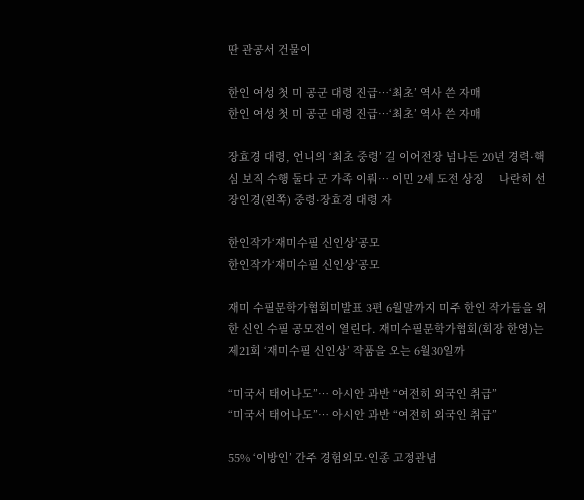딴 관공서 건물이

한인 여성 첫 미 공군 대령 진급…‘최초’ 역사 쓴 자매
한인 여성 첫 미 공군 대령 진급…‘최초’ 역사 쓴 자매

장효경 대령, 언니의 ‘최초 중령’ 길 이어전장 넘나든 20년 경력·핵심 보직 수행 둘다 군 가족 이뤄… 이민 2세 도전 상징     나란히 선 장인경(왼쪽) 중령·장효경 대령 자

한인작가‘재미수필 신인상’공모
한인작가‘재미수필 신인상’공모

재미 수필문학가협회미발표 3편 6월말까지 미주 한인 작가들을 위한 신인 수필 공모전이 열린다. 재미수필문학가협회(회장 한영)는 제21회 ‘재미수필 신인상’ 작품을 오는 6월30일까

“미국서 태어나도”… 아시안 과반 “여전히 외국인 취급”
“미국서 태어나도”… 아시안 과반 “여전히 외국인 취급”

55% ‘이방인’ 간주 경험외모·인종 고정관념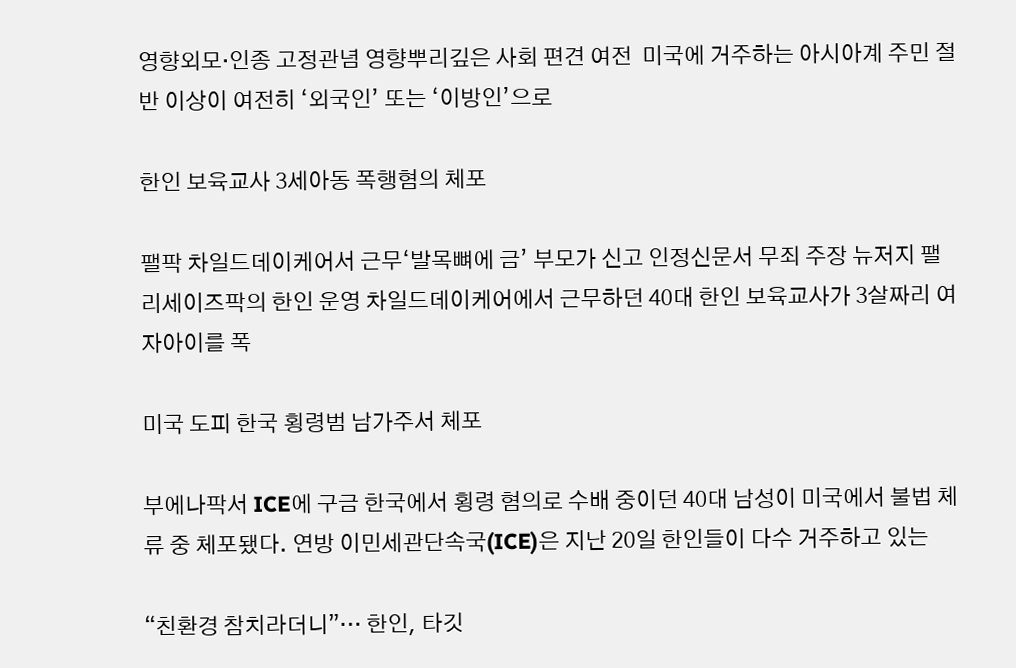영향외모·인종 고정관념 영향뿌리깊은 사회 편견 여전  미국에 거주하는 아시아계 주민 절반 이상이 여전히 ‘외국인’ 또는 ‘이방인’으로

한인 보육교사 3세아동 폭행혐의 체포

팰팍 차일드데이케어서 근무‘발목뼈에 금’ 부모가 신고 인정신문서 무죄 주장 뉴저지 팰리세이즈팍의 한인 운영 차일드데이케어에서 근무하던 40대 한인 보육교사가 3살짜리 여자아이를 폭

미국 도피 한국 횡령범 남가주서 체포

부에나팍서 ICE에 구금 한국에서 횡령 혐의로 수배 중이던 40대 남성이 미국에서 불법 체류 중 체포됐다. 연방 이민세관단속국(ICE)은 지난 20일 한인들이 다수 거주하고 있는

“친환경 참치라더니”… 한인, 타깃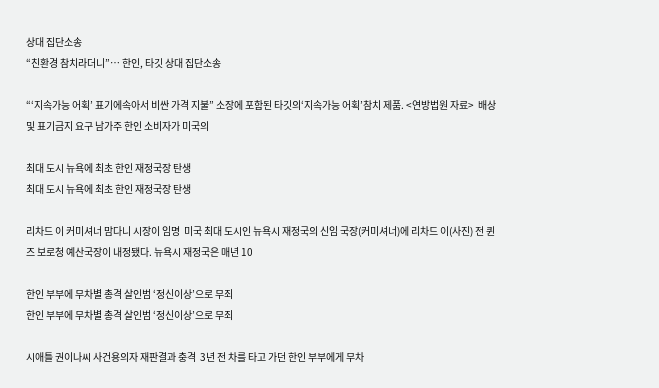상대 집단소송
“친환경 참치라더니”… 한인, 타깃 상대 집단소송

“‘지속가능 어획’ 표기에속아서 비싼 가격 지불” 소장에 포함된 타깃의‘지속가능 어획’참치 제품. <연방법원 자료>  배상 및 표기금지 요구 남가주 한인 소비자가 미국의

최대 도시 뉴욕에 최초 한인 재정국장 탄생
최대 도시 뉴욕에 최초 한인 재정국장 탄생

리차드 이 커미셔너 맘다니 시장이 임명  미국 최대 도시인 뉴욕시 재정국의 신임 국장(커미셔너)에 리차드 이(사진) 전 퀸즈 보로청 예산국장이 내정됐다. 뉴욕시 재정국은 매년 10

한인 부부에 무차별 총격 살인범 ‘정신이상’으로 무죄
한인 부부에 무차별 총격 살인범 ‘정신이상’으로 무죄

시애틀 권이나씨 사건용의자 재판결과 충격  3년 전 차를 타고 가던 한인 부부에게 무차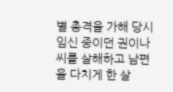별 총격을 가해 당시 임신 중이던 권이나씨를 살해하고 남편을 다치게 한 살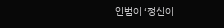인범이 ‘정신이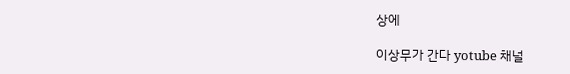상에

이상무가 간다 yotube 채널